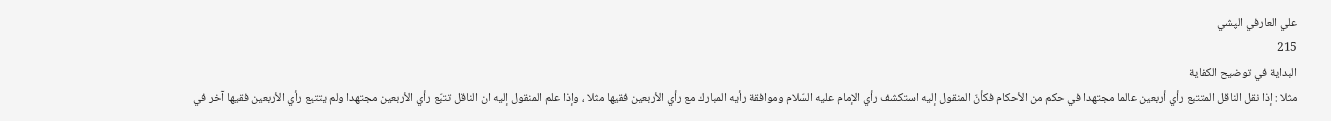علي العارفي الپشي
215
البداية في توضيح الكفاية
مثلا : إذا نقل الناقل المتتبع رأي أربعين عالما مجتهدا في حكم من الأحكام فكأنّ المنقول إليه استكشف رأي الإمام عليه السّلام وموافقة رأيه المبارك مع رأي الأربعين فقيها مثلا ، وإذا علم المنقول إليه ان الناقل تتبّع رأي الأربعين مجتهدا ولم يتتبع رأي الأربعين فقيها آخر في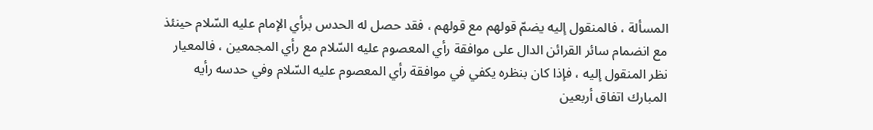المسألة ، فالمنقول إليه يضمّ قولهم مع قولهم ، فقد حصل له الحدس برأي الإمام عليه السّلام حينئذ مع انضمام سائر القرائن الدال على موافقة رأي المعصوم عليه السّلام مع رأي المجمعين ، فالمعيار نظر المنقول إليه ، فإذا كان بنظره يكفي في موافقة رأي المعصوم عليه السّلام وفي حدسه رأيه المبارك اتفاق أربعين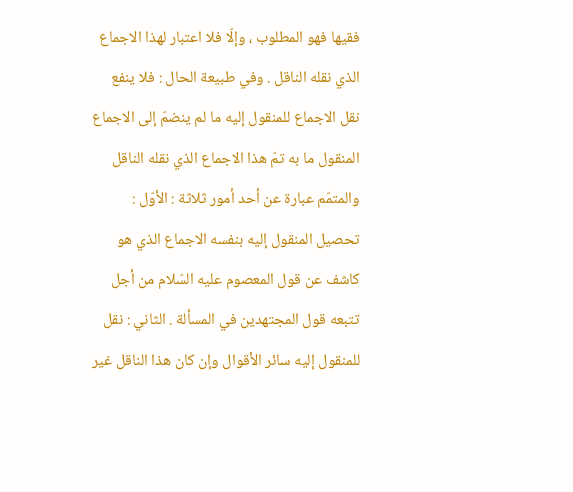فقيها فهو المطلوب ، وإلّا فلا اعتبار لهذا الاجماع الذي نقله الناقل . وفي طبيعة الحال : فلا ينفع نقل الاجماع للمنقول إليه ما لم ينضمّ إلى الاجماع المنقول ما به تمّ هذا الاجماع الذي نقله الناقل والمتمّم عبارة عن أحد أمور ثلاثة : الأوّل : تحصيل المنقول إليه بنفسه الاجماع الذي هو كاشف عن قول المعصوم عليه السّلام من أجل تتبعه قول المجتهدين في المسألة . الثاني : نقل للمنقول إليه سائر الأقوال وإن كان هذا الناقل غير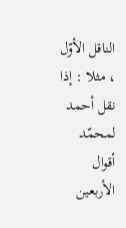الناقل الأوّل ، مثلا : إذا نقل أحمد لمحمّد أقوال الأربعين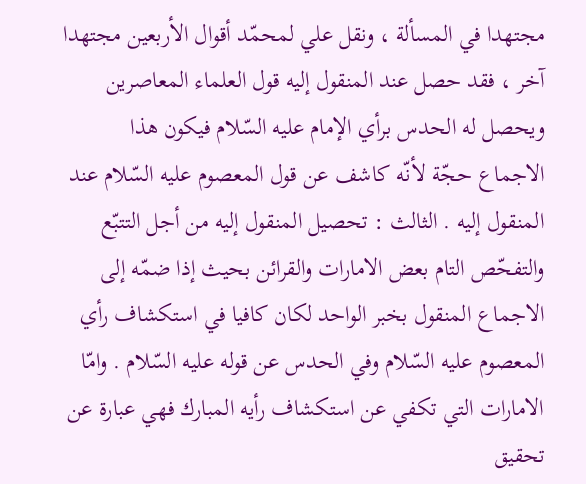مجتهدا في المسألة ، ونقل علي لمحمّد أقوال الأربعين مجتهدا آخر ، فقد حصل عند المنقول إليه قول العلماء المعاصرين ويحصل له الحدس برأي الإمام عليه السّلام فيكون هذا الاجماع حجّة لأنّه كاشف عن قول المعصوم عليه السّلام عند المنقول إليه . الثالث : تحصيل المنقول إليه من أجل التتبّع والتفحّص التام بعض الامارات والقرائن بحيث إذا ضمّه إلى الاجماع المنقول بخبر الواحد لكان كافيا في استكشاف رأي المعصوم عليه السّلام وفي الحدس عن قوله عليه السّلام . وامّا الامارات التي تكفي عن استكشاف رأيه المبارك فهي عبارة عن تحقيق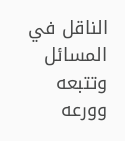الناقل في المسائل وتتبعه وورعه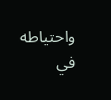واحتياطه في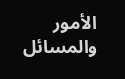الأمور والمسائل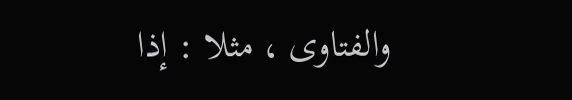والفتاوى ، مثلا : إذا